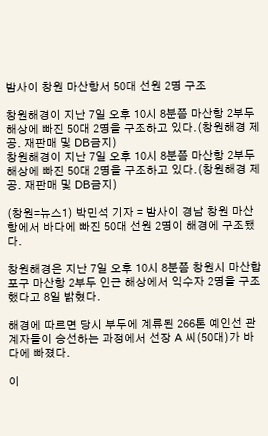밤사이 창원 마산항서 50대 선원 2명 구조

창원해경이 지난 7일 오후 10시 8분쯤 마산항 2부두 해상에 빠진 50대 2명을 구조하고 있다.(창원해경 제공. 재판매 및 DB금지)
창원해경이 지난 7일 오후 10시 8분쯤 마산항 2부두 해상에 빠진 50대 2명을 구조하고 있다.(창원해경 제공. 재판매 및 DB금지)

(창원=뉴스1) 박민석 기자 = 밤사이 경남 창원 마산항에서 바다에 빠진 50대 선원 2명이 해경에 구조됐다.

창원해경은 지난 7일 오후 10시 8분쯤 창원시 마산합포구 마산항 2부두 인근 해상에서 익수자 2명을 구조했다고 8일 밝혔다.

해경에 따르면 당시 부두에 계류된 266톤 예인선 관계자들이 승선하는 과정에서 선장 A 씨(50대)가 바다에 빠졌다.

이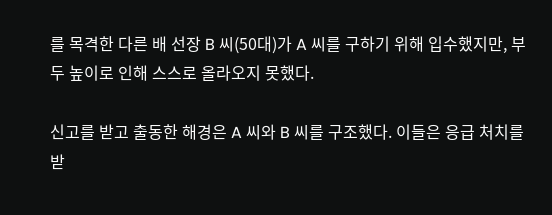를 목격한 다른 배 선장 B 씨(50대)가 A 씨를 구하기 위해 입수했지만, 부두 높이로 인해 스스로 올라오지 못했다.

신고를 받고 출동한 해경은 A 씨와 B 씨를 구조했다. 이들은 응급 처치를 받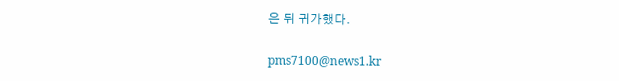은 뒤 귀가했다.

pms7100@news1.kr